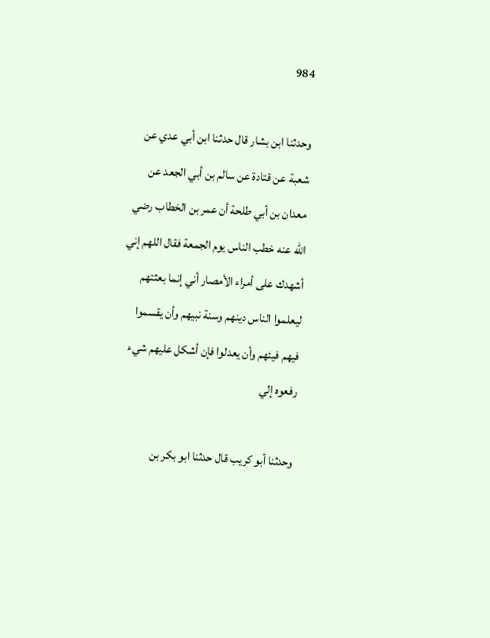984

وحدثنا ابن بشار قال حدثنا ابن أبي عدي عن شعبة عن قتادة عن سالم بن أبي الجعد عن معدان بن أبي طلحة أن عمر بن الخطاب رضي الله عنه خطب الناس يوم الجمعة فقال اللهم إني أشهدك على أمراء الأمصار أني إنما بعثتهم ليعلموا الناس دينهم وسنة نبيهم وأن يقسموا فيهم فيئهم وأن يعدلوا فإن أشكل عليهم شيء رفعوه إلي

وحدثنا أبو كريب قال حدثنا ابو بكر بن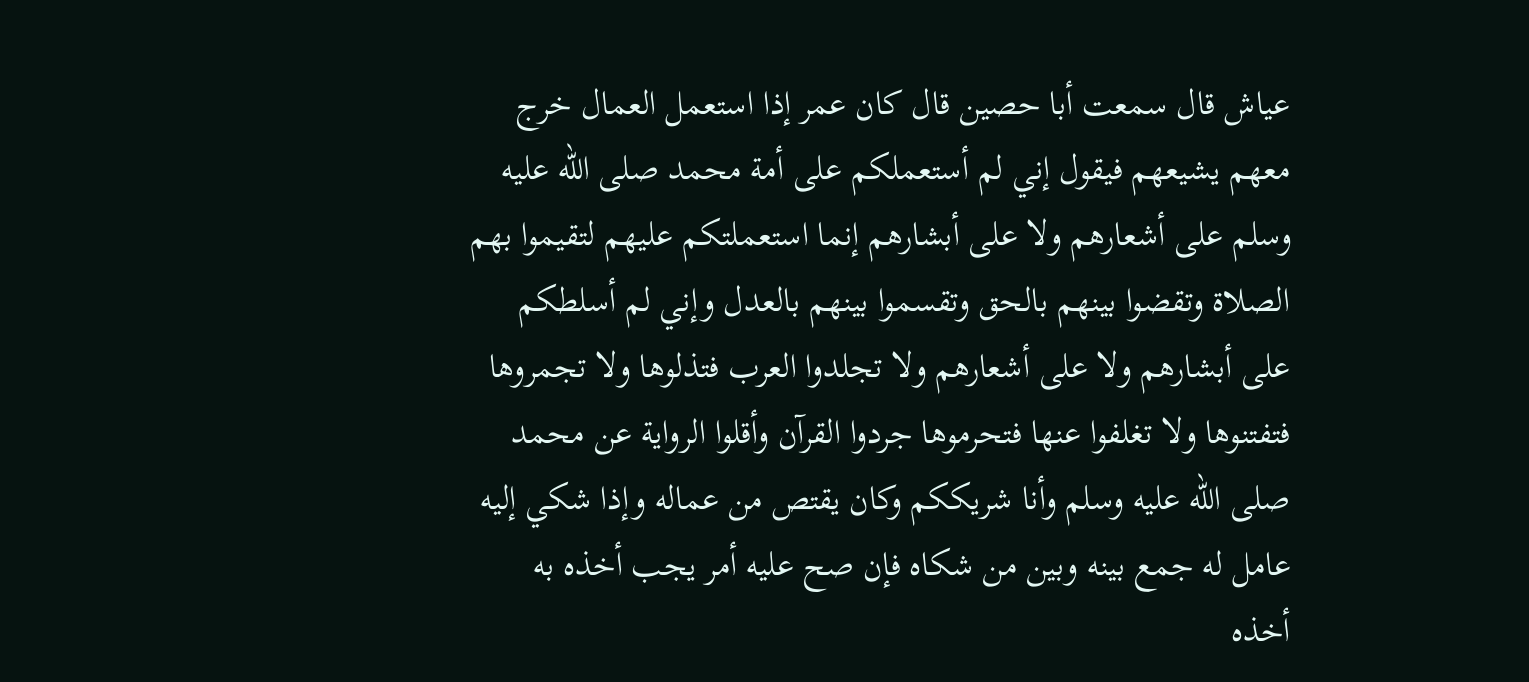عياش قال سمعت أبا حصين قال كان عمر إذا استعمل العمال خرج معهم يشيعهم فيقول إني لم أستعملكم على أمة محمد صلى الله عليه وسلم على أشعارهم ولا على أبشارهم إنما استعملتكم عليهم لتقيموا بهم الصلاة وتقضوا بينهم بالحق وتقسموا بينهم بالعدل وإني لم أسلطكم على أبشارهم ولا على أشعارهم ولا تجلدوا العرب فتذلوها ولا تجمروها فتفتنوها ولا تغلفوا عنها فتحرموها جردوا القرآن وأقلوا الرواية عن محمد صلى الله عليه وسلم وأنا شريككم وكان يقتص من عماله وإذا شكي إليه عامل له جمع بينه وبين من شكاه فإن صح عليه أمر يجب أخذه به أخذه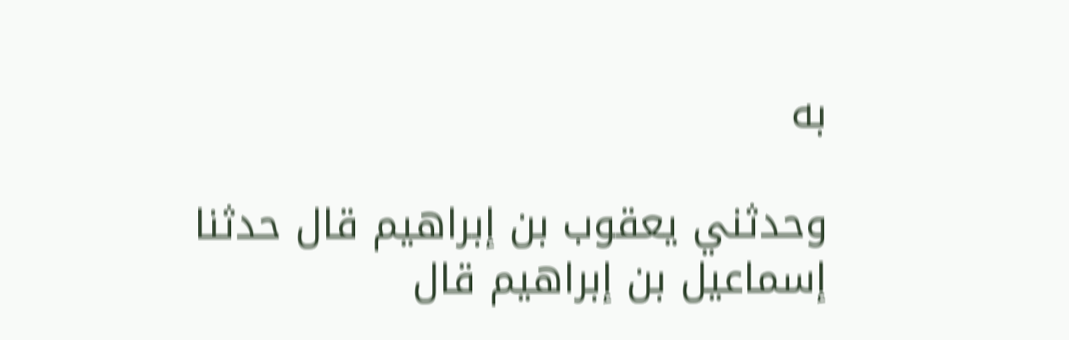به

وحدثني يعقوب بن إبراهيم قال حدثنا إسماعيل بن إبراهيم قال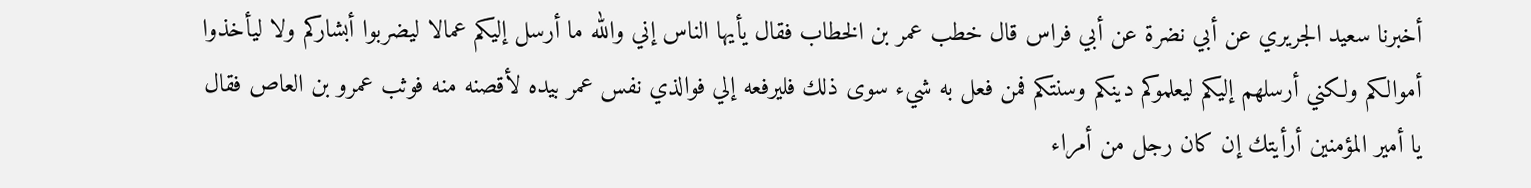أخبرنا سعيد الجريري عن أبي نضرة عن أبي فراس قال خطب عمر بن الخطاب فقال يأيها الناس إني والله ما أرسل إليكم عمالا ليضربوا أبشاركم ولا ليأخذوا أموالكم ولكني أرسلهم إليكم ليعلموكم دينكم وسنتكم فمن فعل به شيء سوى ذلك فليرفعه إلي فوالذي نفس عمر بيده لأقصنه منه فوثب عمرو بن العاص فقال يا أمير المؤمنين أرأيتك إن كان رجل من أمراء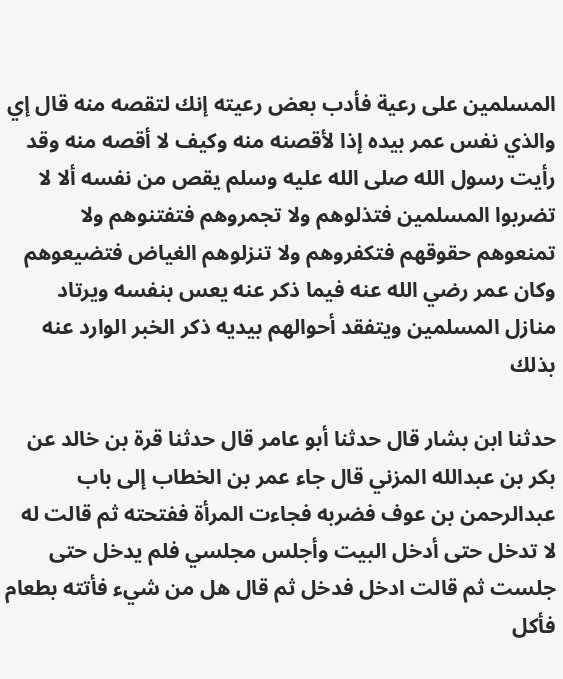المسلمين على رعية فأدب بعض رعيته إنك لتقصه منه قال إي والذي نفس عمر بيده إذا لأقصنه منه وكيف لا أقصه منه وقد رأيت رسول الله صلى الله عليه وسلم يقص من نفسه ألا لا تضربوا المسلمين فتذلوهم ولا تجمروهم فتفتنوهم ولا تمنعوهم حقوقهم فتكفروهم ولا تنزلوهم الغياض فتضيعوهم وكان عمر رضي الله عنه فيما ذكر عنه يعس بنفسه ويرتاد منازل المسلمين ويتفقد أحوالهم بيديه ذكر الخبر الوارد عنه بذلك

حدثنا ابن بشار قال حدثنا أبو عامر قال حدثنا قرة بن خالد عن بكر بن عبدالله المزني قال جاء عمر بن الخطاب إلى باب عبدالرحمن بن عوف فضربه فجاءت المرأة ففتحته ثم قالت له لا تدخل حتى أدخل البيت وأجلس مجلسي فلم يدخل حتى جلست ثم قالت ادخل فدخل ثم قال هل من شيء فأتته بطعام فأكل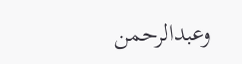وعبدالرحمن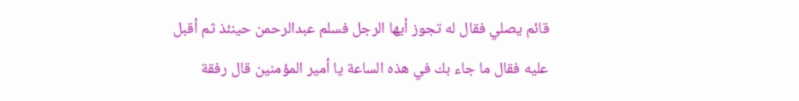قائم يصلي فقال له تجوز أيها الرجل فسلم عبدالرحمن حينئذ ثم أقبل عليه فقال ما جاء بك في هذه الساعة يا أمير المؤمنين قال رفقة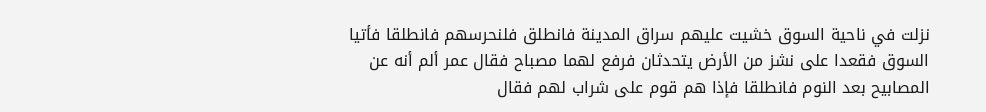نزلت في ناحية السوق خشيت عليهم سراق المدينة فانطلق فلنحرسهم فانطلقا فأتيا السوق فقعدا على نشز من الأرض يتحدثان فرفع لهما مصباح فقال عمر ألم أنه عن المصابيح بعد النوم فانطلقا فإذا هم قوم على شراب لهم فقال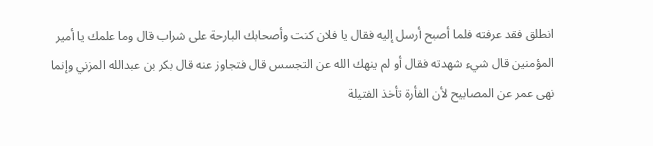انطلق فقد عرفته فلما أصبح أرسل إليه فقال يا فلان كنت وأصحابك البارحة على شراب قال وما علمك يا أمير المؤمنين قال شيء شهدته فقال أو لم ينهك الله عن التجسس قال فتجاوز عنه قال بكر بن عبدالله المزني وإنما نهى عمر عن المصابيح لأن الفأرة تأخذ الفتيلة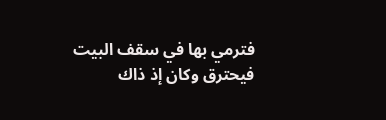فترمي بها في سقف البيت فيحترق وكان إذ ذاك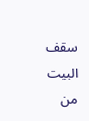سقف البيت من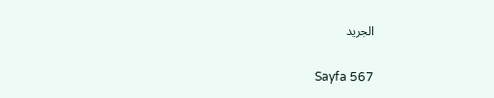الجريد

Sayfa 567